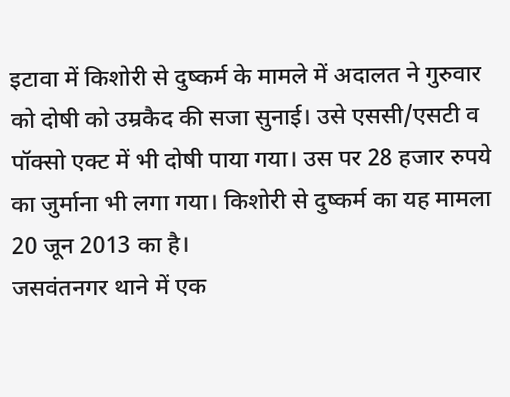इटावा में किशोरी से दुष्कर्म के मामले में अदालत ने गुरुवार को दोषी को उम्रकैद की सजा सुनाई। उसे एससी/एसटी व पॉक्सो एक्ट में भी दोषी पाया गया। उस पर 28 हजार रुपये का जुर्माना भी लगा गया। किशोरी से दुष्कर्म का यह मामला 20 जून 2013 का है।
जसवंतनगर थाने में एक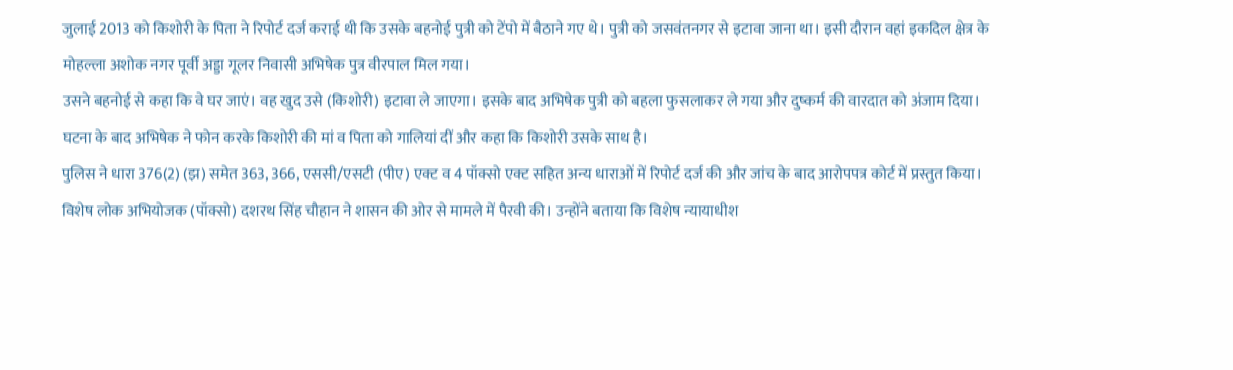जुलाई 2013 को किशोरी के पिता ने रिपोर्ट दर्ज कराई थी कि उसके बहनोई पुत्री को टेंपो में बैठाने गए थे। पुत्री को जसवंतनगर से इटावा जाना था। इसी दौरान वहां इकदिल क्षेत्र के मोहल्ला अशोक नगर पूर्वी अड्डा गूलर निवासी अभिषेक पुत्र वीरपाल मिल गया।
उसने बहनोई से कहा कि वे घर जाएं। वह खुद उसे (किशोरी) इटावा ले जाएगा। इसके बाद अभिषेक पुत्री को बहला फुसलाकर ले गया और दुष्कर्म की वारदात को अंजाम दिया। घटना के बाद अभिषेक ने फोन करके किशोरी की मां व पिता को गालियां दीं और कहा कि किशोरी उसके साथ है।
पुलिस ने धारा 376(2) (झ) समेत 363, 366, एससी/एसटी (पीए) एक्ट व 4 पॉक्सो एक्ट सहित अन्य धाराओं में रिपोर्ट दर्ज की और जांच के बाद आरोपपत्र कोर्ट में प्रस्तुत किया। विशेष लोक अभियोजक (पॉक्सो) दशरथ सिंह चौहान ने शासन की ओर से मामले में पैरवी की। उन्होंने बताया कि विशेष न्यायाधीश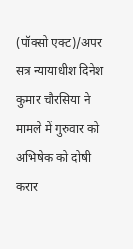(पॉक्सो एक्ट)/अपर सत्र न्यायाधीश दिनेश कुमार चौरसिया ने मामले में गुरुवार को अभिषेक को दोषी करार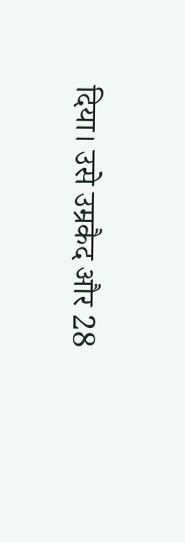दिया। उसे उम्रकैद और 28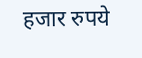हजार रुपये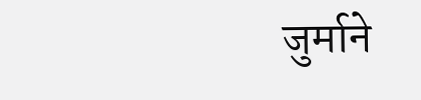जुर्माने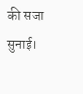की सजा सुनाई।